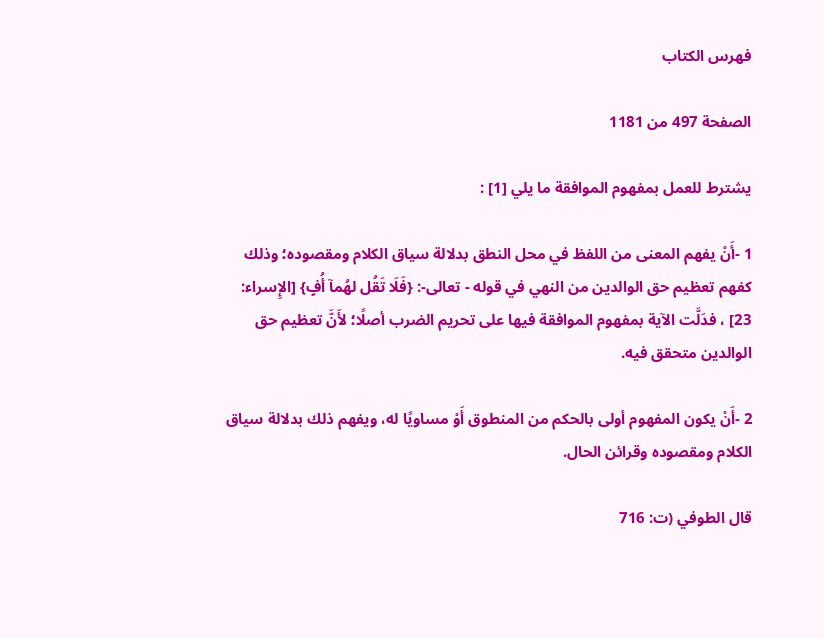فهرس الكتاب

الصفحة 497 من 1181

يشترط للعمل بمفهوم الموافقة ما يلي [1] :

1 -أَنْ يفهم المعنى من اللفظ في محل النطق بدلالة سياق الكلام ومقصوده؛ وذلك كفهم تعظيم حق الوالدين من النهي في قوله - تعالى-: {فَلَا تَقُل لهُمآ أُفٍ} [الإِسراء: 23] ، فدَلَّت الآية بمفهوم الموافقة فيها على تحريم الضرب أصلًا؛ لأَنَّ تعظيم حق الوالدين متحقق فيه.

2 -أَنْ يكون المفهوم أولى بالحكم من المنطوق أَوْ مساويًا له، ويفهم ذلك بدلالة سياق الكلام ومقصوده وقرائن الحال.

قال الطوفي (ت: 716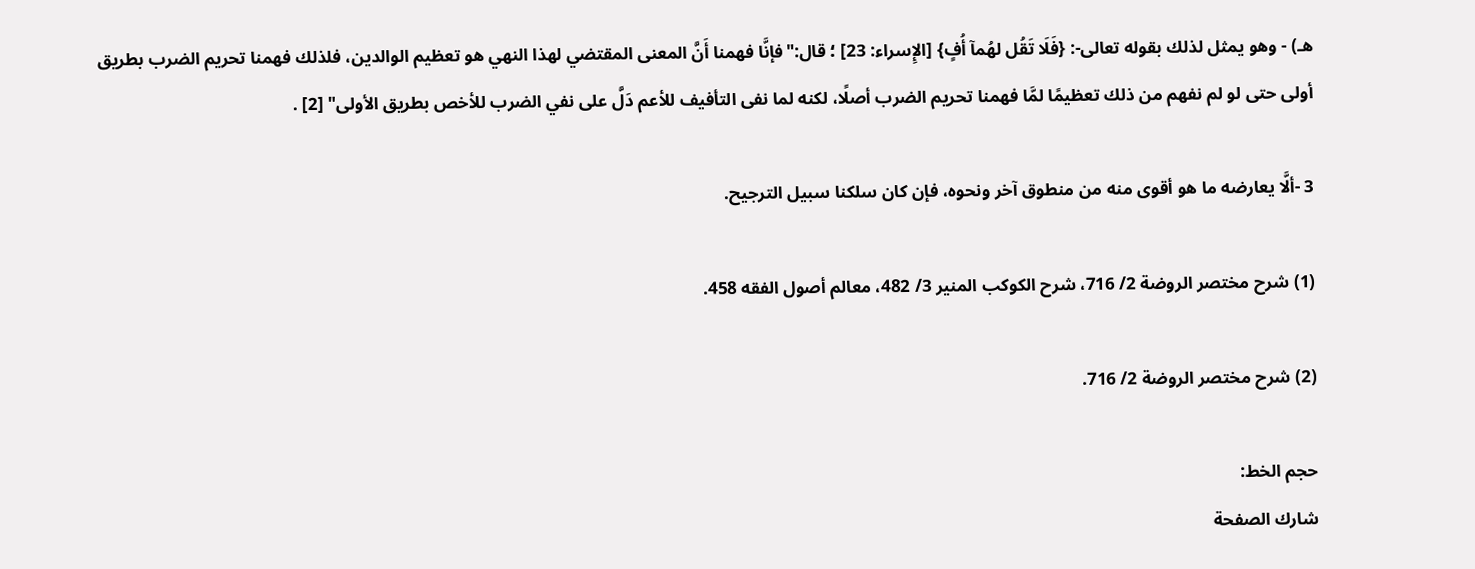هـ) - وهو يمثل لذلك بقوله تعالى-: {فَلَا تَقُل لهُمآ أُفٍ} [الإِسراء: 23] ؛ قال:"فإنَّا فهمنا أَنَّ المعنى المقتضي لهذا النهي هو تعظيم الوالدين، فلذلك فهمنا تحريم الضرب بطريق أولى حتى لو لم نفهم من ذلك تعظيمًا لمَّا فهمنا تحريم الضرب أصلًا، لكنه لما نفى التأفيف للأعم دَلَّ على نفي الضرب للأخص بطريق الأولى" [2] .

3 -ألَّا يعارضه ما هو أقوى منه من منطوق آخر ونحوه، فإن كان سلكنا سبيل الترجيح.

(1) شرح مختصر الروضة 2/ 716، شرح الكوكب المنير 3/ 482، معالم أصول الفقه 458.

(2) شرح مختصر الروضة 2/ 716.

حجم الخط:
شارك الصفحة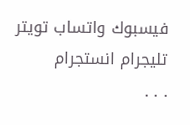فيسبوك واتساب تويتر تليجرام انستجرام
. . .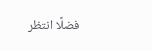فضلًا انتظر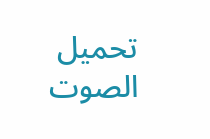تحميل الصوت